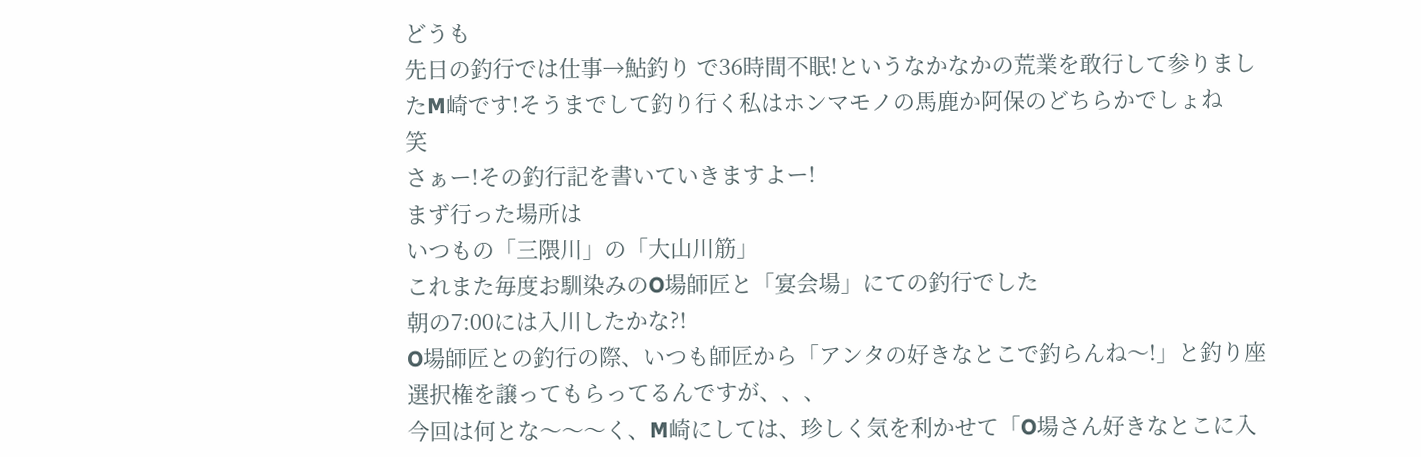どうも
先日の釣行では仕事→鮎釣り で36時間不眠!というなかなかの荒業を敢行して参りましたM崎です!そうまでして釣り行く私はホンマモノの馬鹿か阿保のどちらかでしょね
笑
さぁー!その釣行記を書いていきますよー!
まず行った場所は
いつもの「三隈川」の「大山川筋」
これまた毎度お馴染みのO場師匠と「宴会場」にての釣行でした
朝の7:00には入川したかな?!
O場師匠との釣行の際、いつも師匠から「アンタの好きなとこで釣らんね〜!」と釣り座選択権を譲ってもらってるんですが、、、
今回は何とな〜〜〜く、M崎にしては、珍しく気を利かせて「O場さん好きなとこに入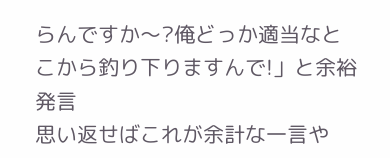らんですか〜?俺どっか適当なとこから釣り下りますんで!」と余裕発言
思い返せばこれが余計な一言や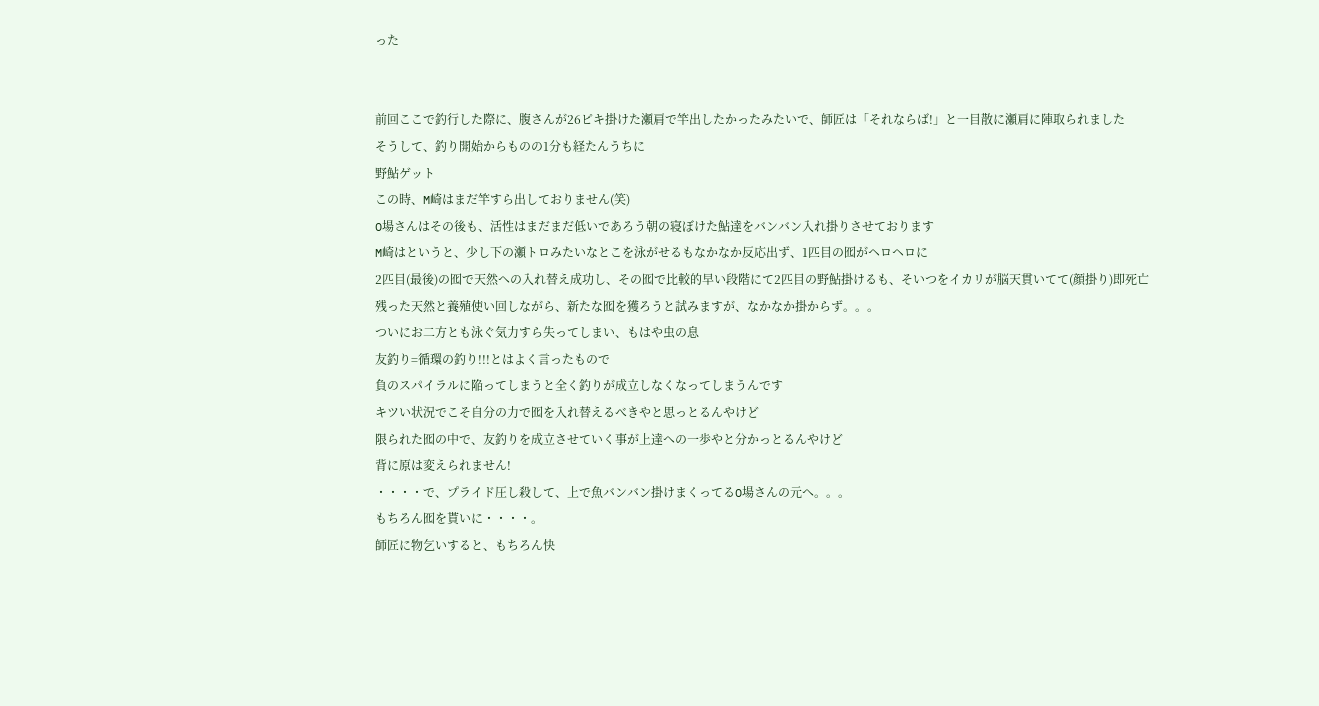った


前回ここで釣行した際に、腹さんが26ピキ掛けた瀬肩で竿出したかったみたいで、師匠は「それならば!」と一目散に瀬肩に陣取られました
そうして、釣り開始からものの1分も経たんうちに
野鮎ゲット
この時、M崎はまだ竿すら出しておりません(笑)
O場さんはその後も、活性はまだまだ低いであろう朝の寝ぼけた鮎達をバンバン入れ掛りさせております
M崎はというと、少し下の瀬トロみたいなとこを泳がせるもなかなか反応出ず、1匹目の囮がヘロヘロに
2匹目(最後)の囮で天然への入れ替え成功し、その囮で比較的早い段階にて2匹目の野鮎掛けるも、そいつをイカリが脳天貫いてて(顔掛り)即死亡
残った天然と養殖使い回しながら、新たな囮を獲ろうと試みますが、なかなか掛からず。。。
ついにお二方とも泳ぐ気力すら失ってしまい、もはや虫の息
友釣り=循環の釣り!!!とはよく言ったもので
負のスパイラルに陥ってしまうと全く釣りが成立しなくなってしまうんです
キツい状況でこそ自分の力で囮を入れ替えるべきやと思っとるんやけど
限られた囮の中で、友釣りを成立させていく事が上達への一歩やと分かっとるんやけど
背に原は変えられません!
・・・・で、プライド圧し殺して、上で魚バンバン掛けまくってるO場さんの元へ。。。
もちろん囮を貰いに・・・・。
師匠に物乞いすると、もちろん快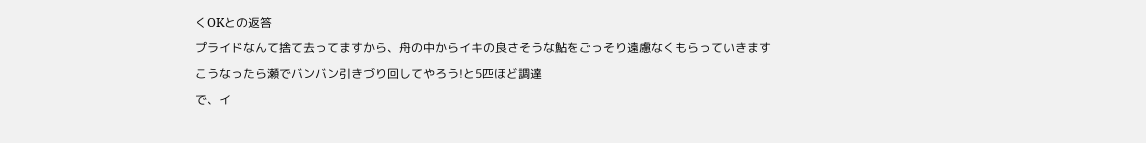くOKとの返答
プライドなんて捨て去ってますから、舟の中からイキの良さそうな鮎をごっそり遠慮なくもらっていきます
こうなったら瀬でバンバン引きづり回してやろう!と5匹ほど調達
で、イ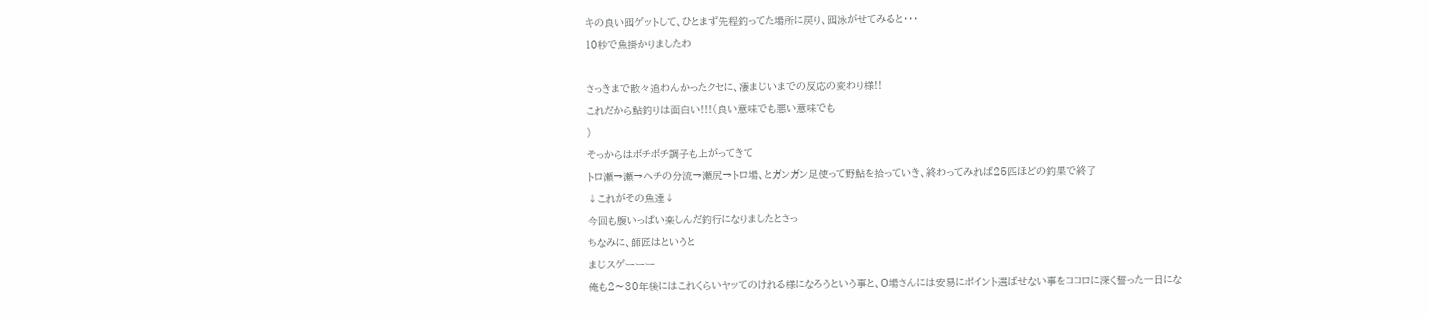キの良い囮ゲットして、ひとまず先程釣ってた場所に戻り、囮泳がせてみると・・・
10秒で魚掛かりましたわ

さっきまで散々追わんかったクセに、凄まじいまでの反応の変わり様!!
これだから鮎釣りは面白い!!!(良い意味でも悪い意味でも
)
そっからはボチボチ調子も上がってきて
トロ瀬→瀬→ヘチの分流→瀬尻→トロ場、とガンガン足使って野鮎を拾っていき、終わってみれば25匹ほどの釣果で終了
↓これがその魚達↓
今回も腹いっぱい楽しんだ釣行になりましたとさっ
ちなみに、師匠はというと
まじスゲーーー
俺も2〜30年後にはこれくらいヤッてのけれる様になろうという事と、O場さんには安易にポイント選ばせない事をココロに深く誓った一日にな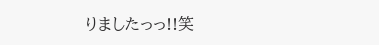りましたっっ!!笑